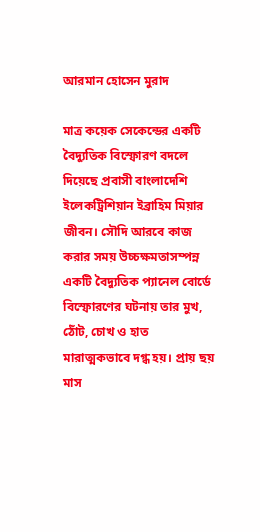আরমান হোসেন মুরাদ

মাত্র কয়েক সেকেন্ডের একটি বৈদ্যুতিক বিস্ফোরণ বদলে দিয়েছে প্রবাসী বাংলাদেশি ইলেকট্রিশিয়ান ইব্রাহিম মিয়ার জীবন। সৌদি আরবে কাজ করার সময় উচ্চক্ষমতাসম্পন্ন একটি বৈদ্যুতিক প্যানেল বোর্ডে বিস্ফোরণের ঘটনায় তার মুখ, ঠোঁট, চোখ ও হাত মারাত্মকভাবে দগ্ধ হয়। প্রায় ছয় মাস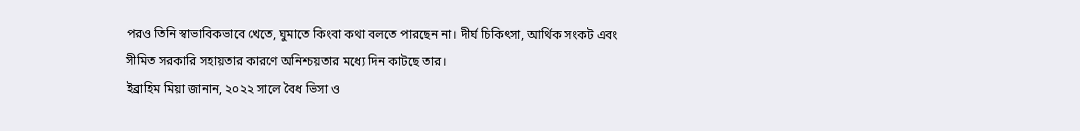পরও তিনি স্বাভাবিকভাবে খেতে, ঘুমাতে কিংবা কথা বলতে পারছেন না। দীর্ঘ চিকিৎসা, আর্থিক সংকট এবং সীমিত সরকারি সহায়তার কারণে অনিশ্চয়তার মধ্যে দিন কাটছে তার।
ইব্রাহিম মিয়া জানান, ২০২২ সালে বৈধ ভিসা ও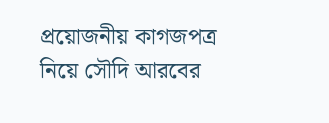প্রয়োজনীয় কাগজপত্র নিয়ে সৌদি আরবের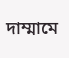দাম্মামে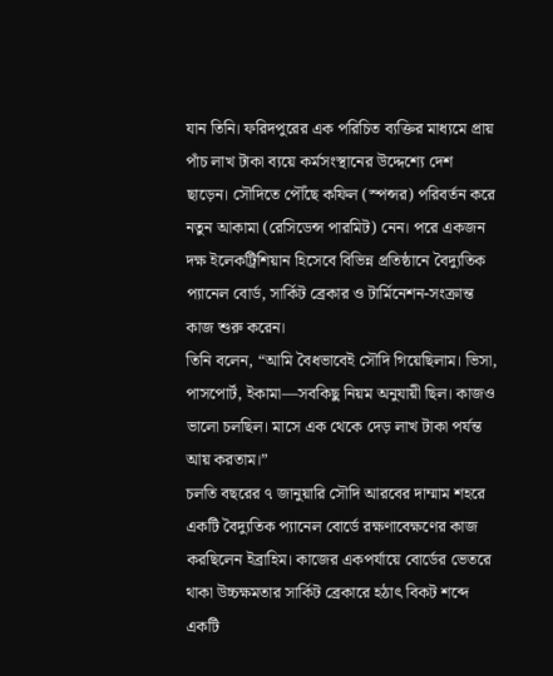যান তিনি। ফরিদপুরের এক পরিচিত ব্যক্তির মাধ্যমে প্রায় পাঁচ লাখ টাকা ব্যয়ে কর্মসংস্থানের উদ্দেশ্যে দেশ ছাড়েন। সৌদিতে পৌঁছে কফিল (স্পন্সর) পরিবর্তন করে নতুন আকামা (রেসিডেন্স পারমিট) নেন। পরে একজন দক্ষ ইলেকট্রিশিয়ান হিসেবে বিভিন্ন প্রতিষ্ঠানে বৈদ্যুতিক প্যানেল বোর্ড, সার্কিট ব্রেকার ও টার্মিনেশন-সংক্রান্ত কাজ শুরু করেন।
তিনি বলেন, “আমি বৈধভাবেই সৌদি গিয়েছিলাম। ভিসা, পাসপোর্ট, ইকামা—সবকিছু নিয়ম অনুযায়ী ছিল। কাজও ভালো চলছিল। মাসে এক থেকে দেড় লাখ টাকা পর্যন্ত আয় করতাম।”
চলতি বছরের ৭ জানুয়ারি সৌদি আরবের দাম্মাম শহরে একটি বৈদ্যুতিক প্যানেল বোর্ডে রক্ষণাবেক্ষণের কাজ করছিলেন ইব্রাহিম। কাজের একপর্যায়ে বোর্ডের ভেতরে থাকা উচ্চক্ষমতার সার্কিট ব্রেকারে হঠাৎ বিকট শব্দে একটি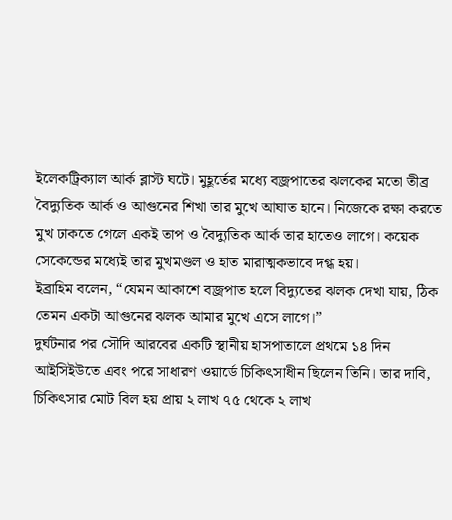ইলেকট্রিক্যাল আর্ক ব্লাস্ট ঘটে। মুহূর্তের মধ্যে বজ্রপাতের ঝলকের মতো তীব্র বৈদ্যুতিক আর্ক ও আগুনের শিখা তার মুখে আঘাত হানে। নিজেকে রক্ষা করতে মুখ ঢাকতে গেলে একই তাপ ও বৈদ্যুতিক আর্ক তার হাতেও লাগে। কয়েক সেকেন্ডের মধ্যেই তার মুখমণ্ডল ও হাত মারাত্মকভাবে দগ্ধ হয়।
ইব্রাহিম বলেন, “যেমন আকাশে বজ্রপাত হলে বিদ্যুতের ঝলক দেখা যায়, ঠিক তেমন একটা আগুনের ঝলক আমার মুখে এসে লাগে।”
দুর্ঘটনার পর সৌদি আরবের একটি স্থানীয় হাসপাতালে প্রথমে ১৪ দিন আইসিইউতে এবং পরে সাধারণ ওয়ার্ডে চিকিৎসাধীন ছিলেন তিনি। তার দাবি, চিকিৎসার মোট বিল হয় প্রায় ২ লাখ ৭৫ থেকে ২ লাখ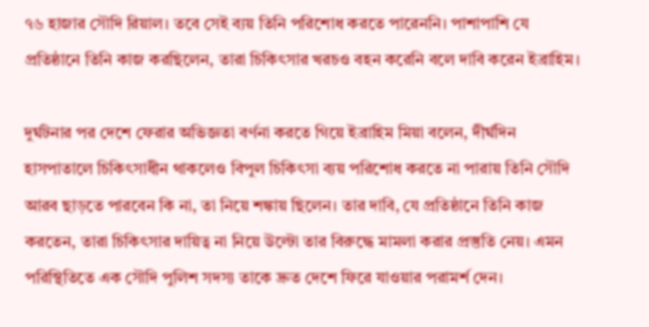৭৬ হাজার সৌদি রিয়াল। তবে সেই ব্যয় তিনি পরিশোধ করতে পারেননি। পাশাপাশি যে প্রতিষ্ঠানে তিনি কাজ করছিলেন, তারা চিকিৎসার খরচও বহন করেনি বলে দাবি করেন ইব্রাহিম।

দুর্ঘটনার পর দেশে ফেরার অভিজ্ঞতা বর্ণনা করতে গিয়ে ইব্রাহিম মিয়া বলেন, দীর্ঘদিন হাসপাতালে চিকিৎসাধীন থাকলেও বিপুল চিকিৎসা ব্যয় পরিশোধ করতে না পারায় তিনি সৌদি আরব ছাড়তে পারবেন কি না, তা নিয়ে শঙ্কায় ছিলেন। তার দাবি, যে প্রতিষ্ঠানে তিনি কাজ করতেন, তারা চিকিৎসার দায়িত্ব না নিয়ে উল্টো তার বিরুদ্ধে মামলা করার প্রস্তুতি নেয়। এমন পরিস্থিতিতে এক সৌদি পুলিশ সদস্য তাকে দ্রুত দেশে ফিরে যাওয়ার পরামর্শ দেন।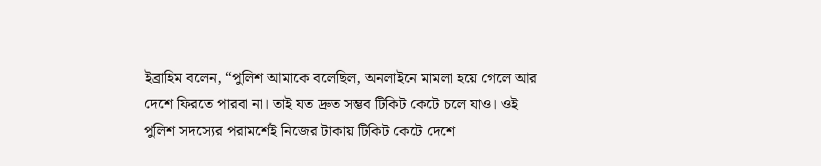ইব্রাহিম বলেন, “পুলিশ আমাকে বলেছিল, অনলাইনে মামলা হয়ে গেলে আর দেশে ফিরতে পারবা না। তাই যত দ্রুত সম্ভব টিকিট কেটে চলে যাও। ওই পুলিশ সদস্যের পরামর্শেই নিজের টাকায় টিকিট কেটে দেশে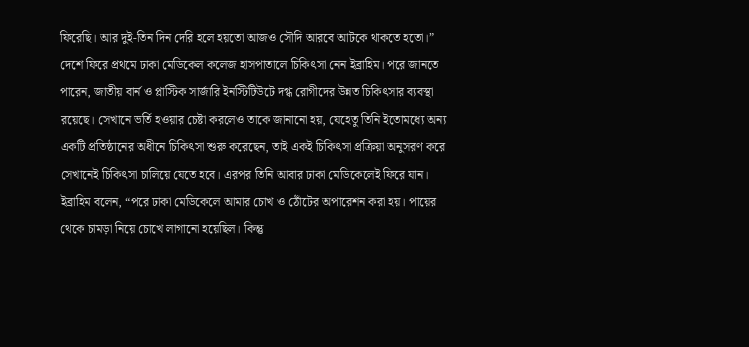ফিরেছি। আর দুই-তিন দিন দেরি হলে হয়তো আজও সৌদি আরবে আটকে থাকতে হতো।”
দেশে ফিরে প্রথমে ঢাকা মেডিকেল কলেজ হাসপাতালে চিকিৎসা নেন ইব্রাহিম। পরে জানতে পারেন, জাতীয় বার্ন ও প্লাস্টিক সার্জারি ইনস্টিটিউটে দগ্ধ রোগীদের উন্নত চিকিৎসার ব্যবস্থা রয়েছে। সেখানে ভর্তি হওয়ার চেষ্টা করলেও তাকে জানানো হয়, যেহেতু তিনি ইতোমধ্যে অন্য একটি প্রতিষ্ঠানের অধীনে চিকিৎসা শুরু করেছেন, তাই একই চিকিৎসা প্রক্রিয়া অনুসরণ করে সেখানেই চিকিৎসা চালিয়ে যেতে হবে। এরপর তিনি আবার ঢাকা মেডিকেলেই ফিরে যান।
ইব্রাহিম বলেন, “পরে ঢাকা মেডিকেলে আমার চোখ ও ঠোঁটের অপারেশন করা হয়। পায়ের থেকে চামড়া নিয়ে চোখে লাগানো হয়েছিল। কিন্তু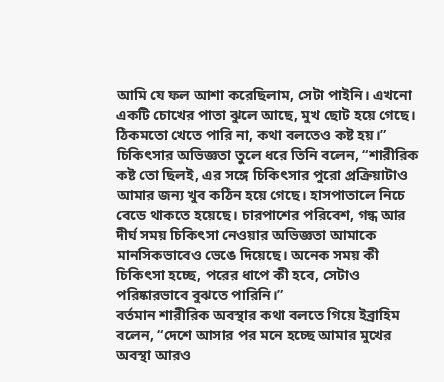আমি যে ফল আশা করেছিলাম, সেটা পাইনি। এখনো একটি চোখের পাতা ঝুলে আছে, মুখ ছোট হয়ে গেছে। ঠিকমতো খেতে পারি না, কথা বলতেও কষ্ট হয়।”
চিকিৎসার অভিজ্ঞতা তুলে ধরে তিনি বলেন, “শারীরিক কষ্ট তো ছিলই, এর সঙ্গে চিকিৎসার পুরো প্রক্রিয়াটাও আমার জন্য খুব কঠিন হয়ে গেছে। হাসপাতালে নিচে বেডে থাকতে হয়েছে। চারপাশের পরিবেশ, গন্ধ আর দীর্ঘ সময় চিকিৎসা নেওয়ার অভিজ্ঞতা আমাকে মানসিকভাবেও ভেঙে দিয়েছে। অনেক সময় কী চিকিৎসা হচ্ছে, পরের ধাপে কী হবে, সেটাও পরিষ্কারভাবে বুঝতে পারিনি।”
বর্তমান শারীরিক অবস্থার কথা বলতে গিয়ে ইব্রাহিম বলেন, “দেশে আসার পর মনে হচ্ছে আমার মুখের অবস্থা আরও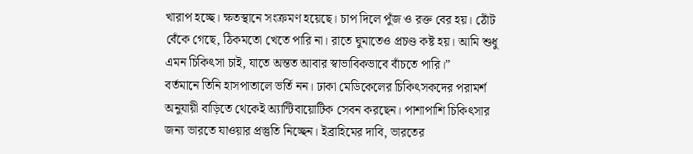খারাপ হচ্ছে। ক্ষতস্থানে সংক্রমণ হয়েছে। চাপ দিলে পুঁজ ও রক্ত বের হয়। ঠোঁট বেঁকে গেছে, ঠিকমতো খেতে পারি না। রাতে ঘুমাতেও প্রচণ্ড কষ্ট হয়। আমি শুধু এমন চিকিৎসা চাই, যাতে অন্তত আবার স্বাভাবিকভাবে বাঁচতে পারি।”
বর্তমানে তিনি হাসপাতালে ভর্তি নন। ঢাকা মেডিকেলের চিকিৎসকদের পরামর্শ অনুযায়ী বাড়িতে থেকেই অ্যান্টিবায়োটিক সেবন করছেন। পাশাপাশি চিকিৎসার জন্য ভারতে যাওয়ার প্রস্তুতি নিচ্ছেন। ইব্রাহিমের দাবি, ভারতের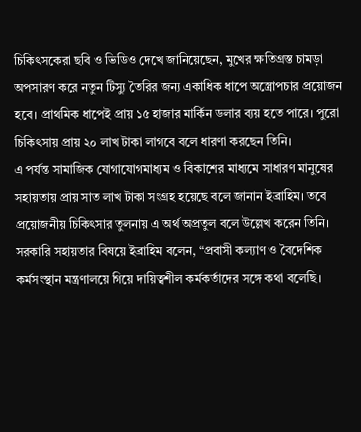চিকিৎসকেরা ছবি ও ভিডিও দেখে জানিয়েছেন, মুখের ক্ষতিগ্রস্ত চামড়া অপসারণ করে নতুন টিস্যু তৈরির জন্য একাধিক ধাপে অস্ত্রোপচার প্রয়োজন হবে। প্রাথমিক ধাপেই প্রায় ১৫ হাজার মার্কিন ডলার ব্যয় হতে পারে। পুরো চিকিৎসায় প্রায় ২০ লাখ টাকা লাগবে বলে ধারণা করছেন তিনি।
এ পর্যন্ত সামাজিক যোগাযোগমাধ্যম ও বিকাশের মাধ্যমে সাধারণ মানুষের সহায়তায় প্রায় সাত লাখ টাকা সংগ্রহ হয়েছে বলে জানান ইব্রাহিম। তবে প্রয়োজনীয় চিকিৎসার তুলনায় এ অর্থ অপ্রতুল বলে উল্লেখ করেন তিনি।
সরকারি সহায়তার বিষয়ে ইব্রাহিম বলেন, “প্রবাসী কল্যাণ ও বৈদেশিক কর্মসংস্থান মন্ত্রণালয়ে গিয়ে দায়িত্বশীল কর্মকর্তাদের সঙ্গে কথা বলেছি।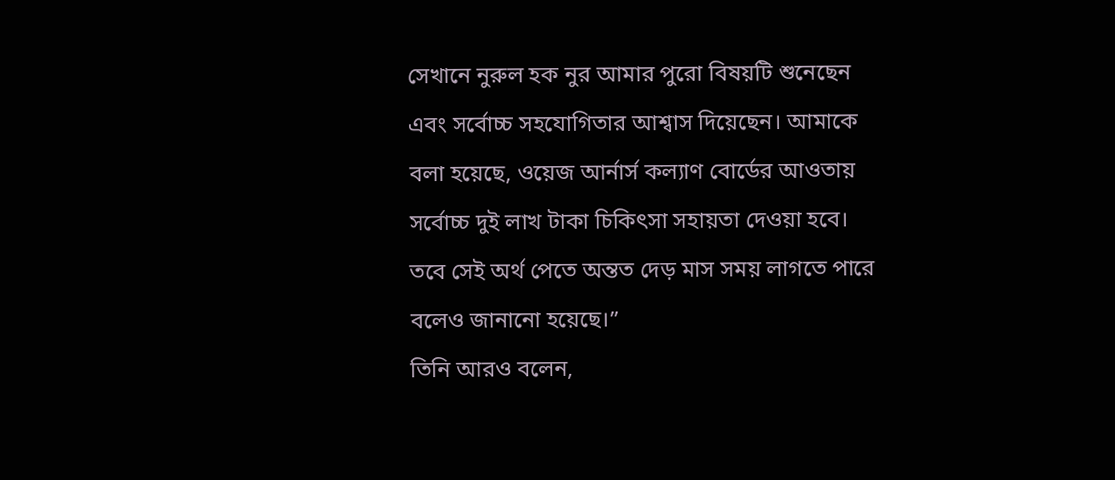সেখানে নুরুল হক নুর আমার পুরো বিষয়টি শুনেছেন এবং সর্বোচ্চ সহযোগিতার আশ্বাস দিয়েছেন। আমাকে বলা হয়েছে, ওয়েজ আর্নার্স কল্যাণ বোর্ডের আওতায় সর্বোচ্চ দুই লাখ টাকা চিকিৎসা সহায়তা দেওয়া হবে। তবে সেই অর্থ পেতে অন্তত দেড় মাস সময় লাগতে পারে বলেও জানানো হয়েছে।”
তিনি আরও বলেন,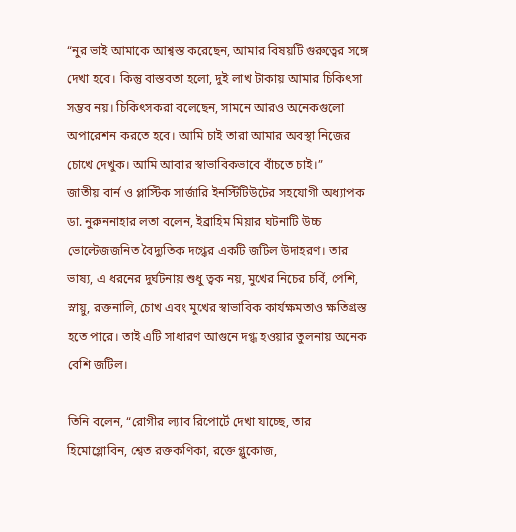“নুর ভাই আমাকে আশ্বস্ত করেছেন, আমার বিষয়টি গুরুত্বের সঙ্গে দেখা হবে। কিন্তু বাস্তবতা হলো, দুই লাখ টাকায় আমার চিকিৎসা সম্ভব নয়। চিকিৎসকরা বলেছেন, সামনে আরও অনেকগুলো অপারেশন করতে হবে। আমি চাই তারা আমার অবস্থা নিজের চোখে দেখুক। আমি আবার স্বাভাবিকভাবে বাঁচতে চাই।”
জাতীয় বার্ন ও প্লাস্টিক সার্জারি ইনস্টিটিউটের সহযোগী অধ্যাপক ডা. নুরুননাহার লতা বলেন, ইব্রাহিম মিয়ার ঘটনাটি উচ্চ ভোল্টেজজনিত বৈদ্যুতিক দগ্ধের একটি জটিল উদাহরণ। তার ভাষ্য, এ ধরনের দুর্ঘটনায় শুধু ত্বক নয়, মুখের নিচের চর্বি, পেশি, স্নায়ু, রক্তনালি, চোখ এবং মুখের স্বাভাবিক কার্যক্ষমতাও ক্ষতিগ্রস্ত হতে পারে। তাই এটি সাধারণ আগুনে দগ্ধ হওয়ার তুলনায় অনেক বেশি জটিল।

তিনি বলেন, “রোগীর ল্যাব রিপোর্টে দেখা যাচ্ছে, তার হিমোগ্লোবিন, শ্বেত রক্তকণিকা, রক্তে গ্লুকোজ,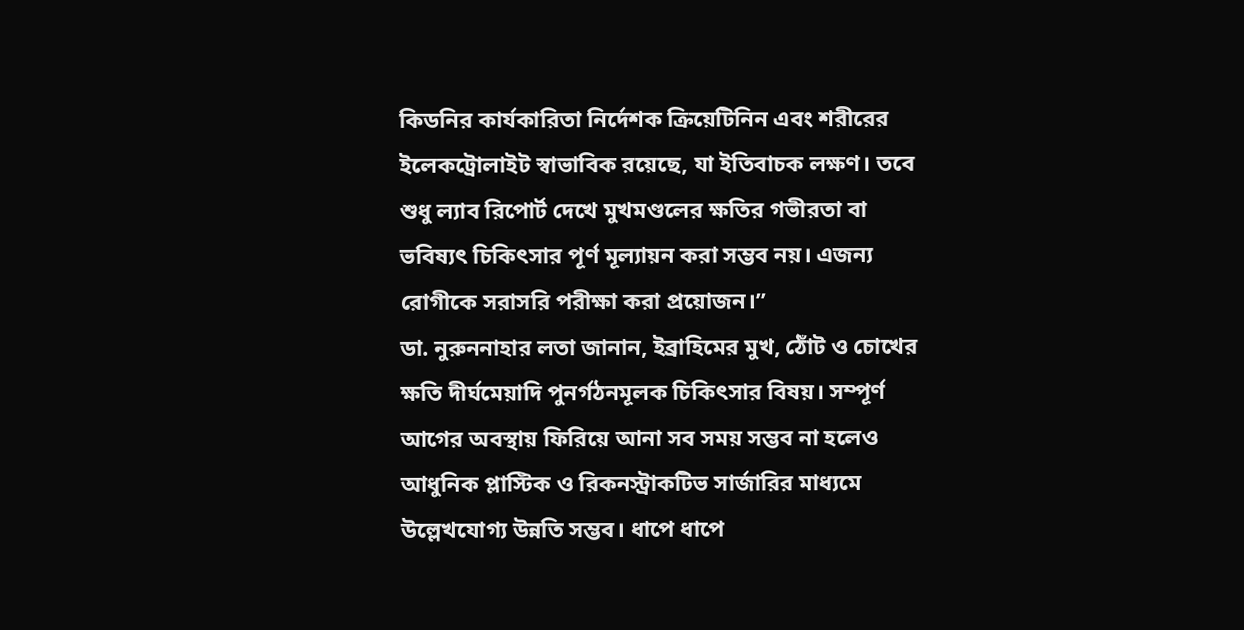কিডনির কার্যকারিতা নির্দেশক ক্রিয়েটিনিন এবং শরীরের ইলেকট্রোলাইট স্বাভাবিক রয়েছে, যা ইতিবাচক লক্ষণ। তবে শুধু ল্যাব রিপোর্ট দেখে মুখমণ্ডলের ক্ষতির গভীরতা বা ভবিষ্যৎ চিকিৎসার পূর্ণ মূল্যায়ন করা সম্ভব নয়। এজন্য রোগীকে সরাসরি পরীক্ষা করা প্রয়োজন।”
ডা. নুরুননাহার লতা জানান, ইব্রাহিমের মুখ, ঠোঁট ও চোখের ক্ষতি দীর্ঘমেয়াদি পুনর্গঠনমূলক চিকিৎসার বিষয়। সম্পূর্ণ আগের অবস্থায় ফিরিয়ে আনা সব সময় সম্ভব না হলেও আধুনিক প্লাস্টিক ও রিকনস্ট্রাকটিভ সার্জারির মাধ্যমে উল্লেখযোগ্য উন্নতি সম্ভব। ধাপে ধাপে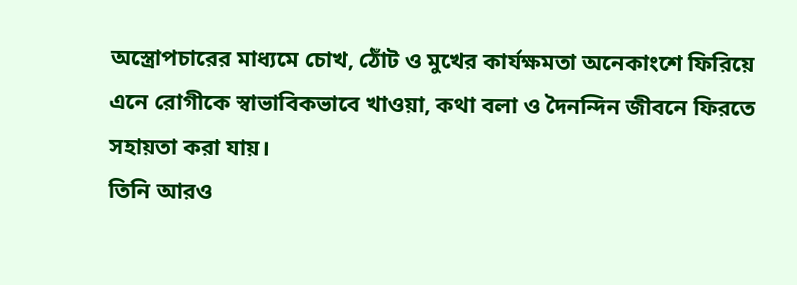অস্ত্রোপচারের মাধ্যমে চোখ, ঠোঁট ও মুখের কার্যক্ষমতা অনেকাংশে ফিরিয়ে এনে রোগীকে স্বাভাবিকভাবে খাওয়া, কথা বলা ও দৈনন্দিন জীবনে ফিরতে সহায়তা করা যায়।
তিনি আরও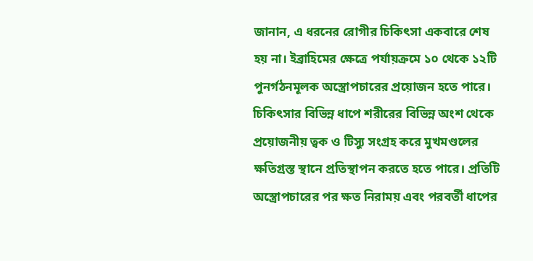জানান, এ ধরনের রোগীর চিকিৎসা একবারে শেষ হয় না। ইব্রাহিমের ক্ষেত্রে পর্যায়ক্রমে ১০ থেকে ১২টি পুনর্গঠনমূলক অস্ত্রোপচারের প্রয়োজন হতে পারে। চিকিৎসার বিভিন্ন ধাপে শরীরের বিভিন্ন অংশ থেকে প্রয়োজনীয় ত্বক ও টিস্যু সংগ্রহ করে মুখমণ্ডলের ক্ষতিগ্রস্ত স্থানে প্রতিস্থাপন করতে হতে পারে। প্রতিটি অস্ত্রোপচারের পর ক্ষত নিরাময় এবং পরবর্তী ধাপের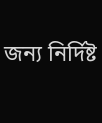জন্য নির্দিষ্ট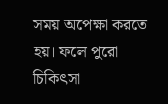সময় অপেক্ষা করতে হয়। ফলে পুরো চিকিৎসা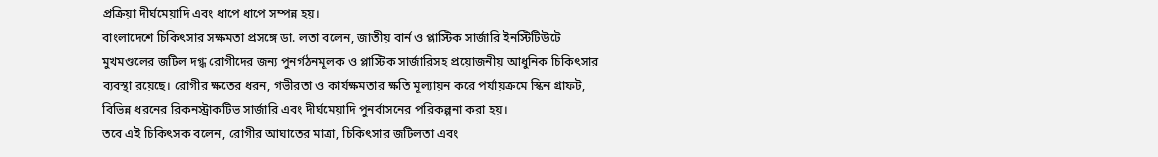প্রক্রিয়া দীর্ঘমেয়াদি এবং ধাপে ধাপে সম্পন্ন হয়।
বাংলাদেশে চিকিৎসার সক্ষমতা প্রসঙ্গে ডা. লতা বলেন, জাতীয় বার্ন ও প্লাস্টিক সার্জারি ইনস্টিটিউটে মুখমণ্ডলের জটিল দগ্ধ রোগীদের জন্য পুনর্গঠনমূলক ও প্লাস্টিক সার্জারিসহ প্রয়োজনীয় আধুনিক চিকিৎসার ব্যবস্থা রয়েছে। রোগীর ক্ষতের ধরন, গভীরতা ও কার্যক্ষমতার ক্ষতি মূল্যায়ন করে পর্যায়ক্রমে স্কিন গ্রাফট, বিভিন্ন ধরনের রিকনস্ট্রাকটিভ সার্জারি এবং দীর্ঘমেয়াদি পুনর্বাসনের পরিকল্পনা করা হয়।
তবে এই চিকিৎসক বলেন, রোগীর আঘাতের মাত্রা, চিকিৎসার জটিলতা এবং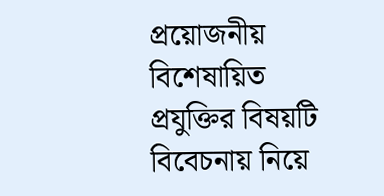প্রয়োজনীয় বিশেষায়িত প্রযুক্তির বিষয়টি বিবেচনায় নিয়ে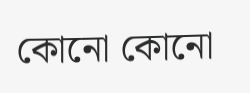কোনো কোনো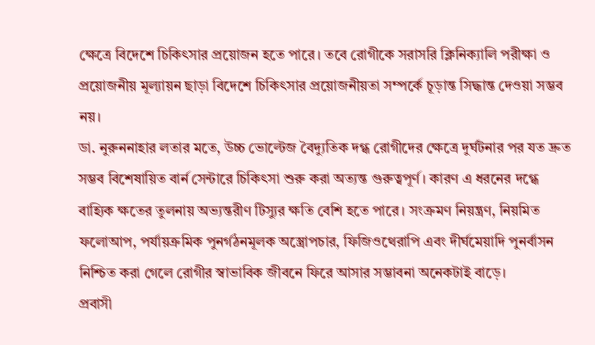ক্ষেত্রে বিদেশে চিকিৎসার প্রয়োজন হতে পারে। তবে রোগীকে সরাসরি ক্লিনিক্যালি পরীক্ষা ও প্রয়োজনীয় মূল্যায়ন ছাড়া বিদেশে চিকিৎসার প্রয়োজনীয়তা সম্পর্কে চূড়ান্ত সিদ্ধান্ত দেওয়া সম্ভব নয়।
ডা. নুরুননাহার লতার মতে, উচ্চ ভোল্টেজ বৈদ্যুতিক দগ্ধ রোগীদের ক্ষেত্রে দুর্ঘটনার পর যত দ্রুত সম্ভব বিশেষায়িত বার্ন সেন্টারে চিকিৎসা শুরু করা অত্যন্ত গুরুত্বপূর্ণ। কারণ এ ধরনের দগ্ধে বাহ্যিক ক্ষতের তুলনায় অভ্যন্তরীণ টিস্যুর ক্ষতি বেশি হতে পারে। সংক্রমণ নিয়ন্ত্রণ, নিয়মিত ফলোআপ, পর্যায়ক্রমিক পুনর্গঠনমূলক অস্ত্রোপচার, ফিজিওথেরাপি এবং দীর্ঘমেয়াদি পুনর্বাসন নিশ্চিত করা গেলে রোগীর স্বাভাবিক জীবনে ফিরে আসার সম্ভাবনা অনেকটাই বাড়ে।
প্রবাসী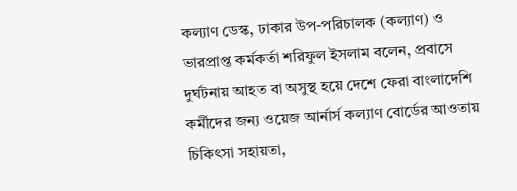কল্যাণ ডেস্ক, ঢাকার উপ-পরিচালক (কল্যাণ) ও ভারপ্রাপ্ত কর্মকর্তা শরিফুল ইসলাম বলেন, প্রবাসে দুর্ঘটনায় আহত বা অসুস্থ হয়ে দেশে ফেরা বাংলাদেশি কর্মীদের জন্য ওয়েজ আর্নার্স কল্যাণ বোর্ডের আওতায় চিকিৎসা সহায়তা,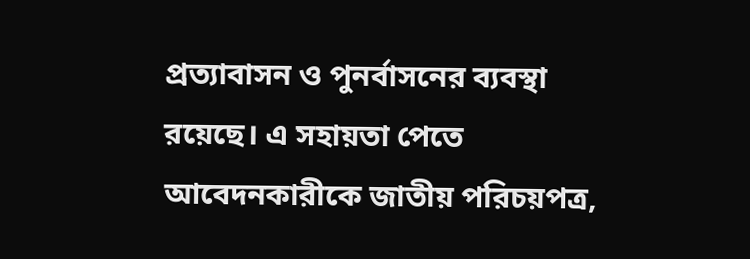প্রত্যাবাসন ও পুনর্বাসনের ব্যবস্থা রয়েছে। এ সহায়তা পেতে আবেদনকারীকে জাতীয় পরিচয়পত্র,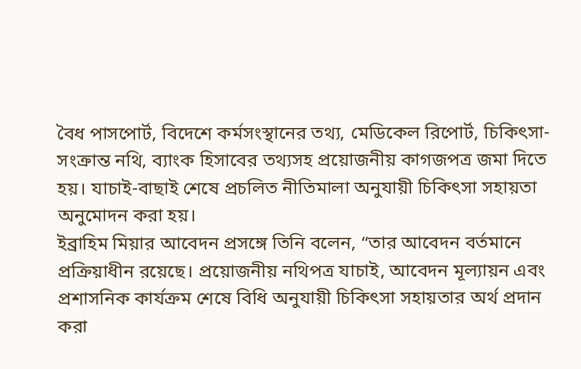বৈধ পাসপোর্ট, বিদেশে কর্মসংস্থানের তথ্য, মেডিকেল রিপোর্ট, চিকিৎসা-সংক্রান্ত নথি, ব্যাংক হিসাবের তথ্যসহ প্রয়োজনীয় কাগজপত্র জমা দিতে হয়। যাচাই-বাছাই শেষে প্রচলিত নীতিমালা অনুযায়ী চিকিৎসা সহায়তা অনুমোদন করা হয়।
ইব্রাহিম মিয়ার আবেদন প্রসঙ্গে তিনি বলেন, “তার আবেদন বর্তমানে প্রক্রিয়াধীন রয়েছে। প্রয়োজনীয় নথিপত্র যাচাই, আবেদন মূল্যায়ন এবং প্রশাসনিক কার্যক্রম শেষে বিধি অনুযায়ী চিকিৎসা সহায়তার অর্থ প্রদান করা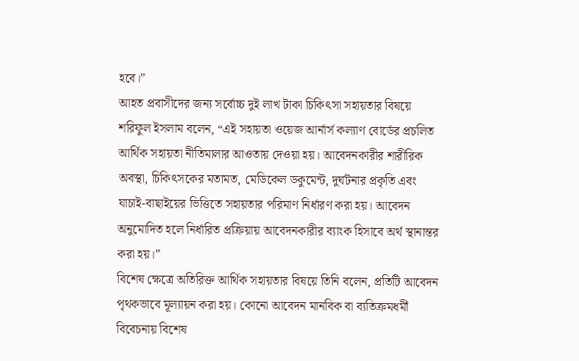হবে।”
আহত প্রবাসীদের জন্য সর্বোচ্চ দুই লাখ টাকা চিকিৎসা সহায়তার বিষয়ে শরিফুল ইসলাম বলেন, “এই সহায়তা ওয়েজ আর্নার্স কল্যাণ বোর্ডের প্রচলিত আর্থিক সহায়তা নীতিমালার আওতায় দেওয়া হয়। আবেদনকারীর শারীরিক অবস্থা, চিকিৎসকের মতামত, মেডিকেল ডকুমেন্ট, দুর্ঘটনার প্রকৃতি এবং যাচাই-বাছাইয়ের ভিত্তিতে সহায়তার পরিমাণ নির্ধারণ করা হয়। আবেদন অনুমোদিত হলে নির্ধারিত প্রক্রিয়ায় আবেদনকারীর ব্যাংক হিসাবে অর্থ স্থানান্তর করা হয়।”
বিশেষ ক্ষেত্রে অতিরিক্ত আর্থিক সহায়তার বিষয়ে তিনি বলেন, প্রতিটি আবেদন পৃথকভাবে মূল্যায়ন করা হয়। কোনো আবেদন মানবিক বা ব্যতিক্রমধর্মী বিবেচনায় বিশেষ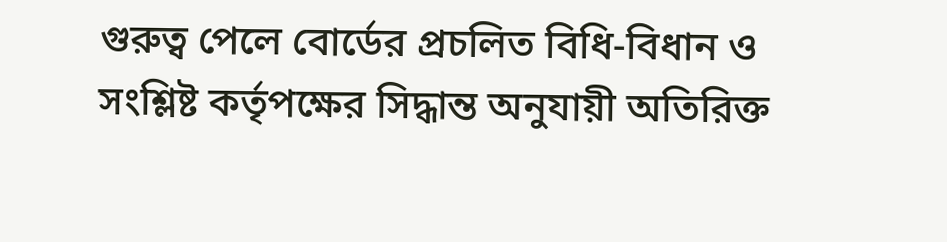গুরুত্ব পেলে বোর্ডের প্রচলিত বিধি-বিধান ও সংশ্লিষ্ট কর্তৃপক্ষের সিদ্ধান্ত অনুযায়ী অতিরিক্ত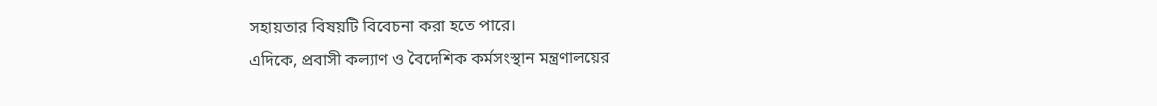সহায়তার বিষয়টি বিবেচনা করা হতে পারে।
এদিকে, প্রবাসী কল্যাণ ও বৈদেশিক কর্মসংস্থান মন্ত্রণালয়ের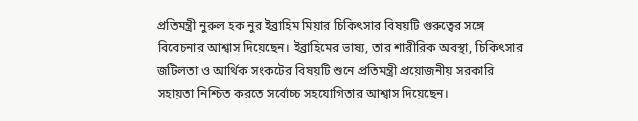প্রতিমন্ত্রী নুরুল হক নুর ইব্রাহিম মিয়ার চিকিৎসার বিষয়টি গুরুত্বের সঙ্গে বিবেচনার আশ্বাস দিয়েছেন। ইব্রাহিমের ভাষ্য, তার শারীরিক অবস্থা, চিকিৎসার জটিলতা ও আর্থিক সংকটের বিষয়টি শুনে প্রতিমন্ত্রী প্রয়োজনীয় সরকারি সহায়তা নিশ্চিত করতে সর্বোচ্চ সহযোগিতার আশ্বাস দিয়েছেন।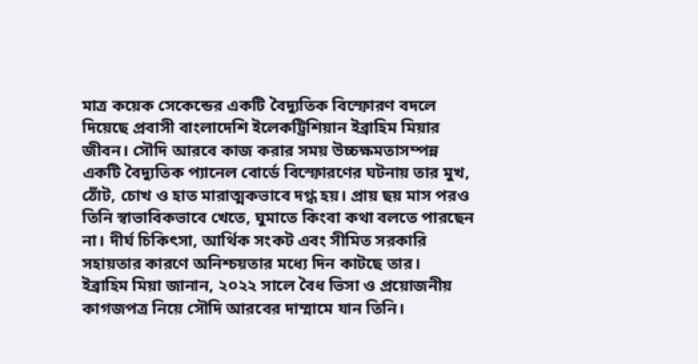মাত্র কয়েক সেকেন্ডের একটি বৈদ্যুতিক বিস্ফোরণ বদলে দিয়েছে প্রবাসী বাংলাদেশি ইলেকট্রিশিয়ান ইব্রাহিম মিয়ার জীবন। সৌদি আরবে কাজ করার সময় উচ্চক্ষমতাসম্পন্ন একটি বৈদ্যুতিক প্যানেল বোর্ডে বিস্ফোরণের ঘটনায় তার মুখ, ঠোঁট, চোখ ও হাত মারাত্মকভাবে দগ্ধ হয়। প্রায় ছয় মাস পরও তিনি স্বাভাবিকভাবে খেতে, ঘুমাতে কিংবা কথা বলতে পারছেন না। দীর্ঘ চিকিৎসা, আর্থিক সংকট এবং সীমিত সরকারি সহায়তার কারণে অনিশ্চয়তার মধ্যে দিন কাটছে তার।
ইব্রাহিম মিয়া জানান, ২০২২ সালে বৈধ ভিসা ও প্রয়োজনীয় কাগজপত্র নিয়ে সৌদি আরবের দাম্মামে যান তিনি।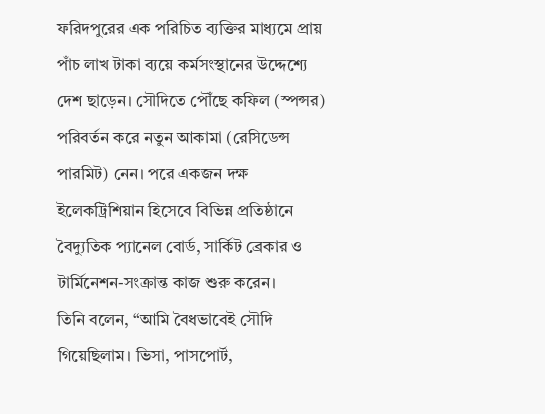ফরিদপুরের এক পরিচিত ব্যক্তির মাধ্যমে প্রায় পাঁচ লাখ টাকা ব্যয়ে কর্মসংস্থানের উদ্দেশ্যে দেশ ছাড়েন। সৌদিতে পৌঁছে কফিল (স্পন্সর) পরিবর্তন করে নতুন আকামা (রেসিডেন্স পারমিট) নেন। পরে একজন দক্ষ ইলেকট্রিশিয়ান হিসেবে বিভিন্ন প্রতিষ্ঠানে বৈদ্যুতিক প্যানেল বোর্ড, সার্কিট ব্রেকার ও টার্মিনেশন-সংক্রান্ত কাজ শুরু করেন।
তিনি বলেন, “আমি বৈধভাবেই সৌদি গিয়েছিলাম। ভিসা, পাসপোর্ট,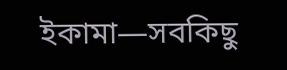ইকামা—সবকিছু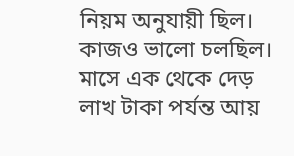নিয়ম অনুযায়ী ছিল। কাজও ভালো চলছিল। মাসে এক থেকে দেড় লাখ টাকা পর্যন্ত আয়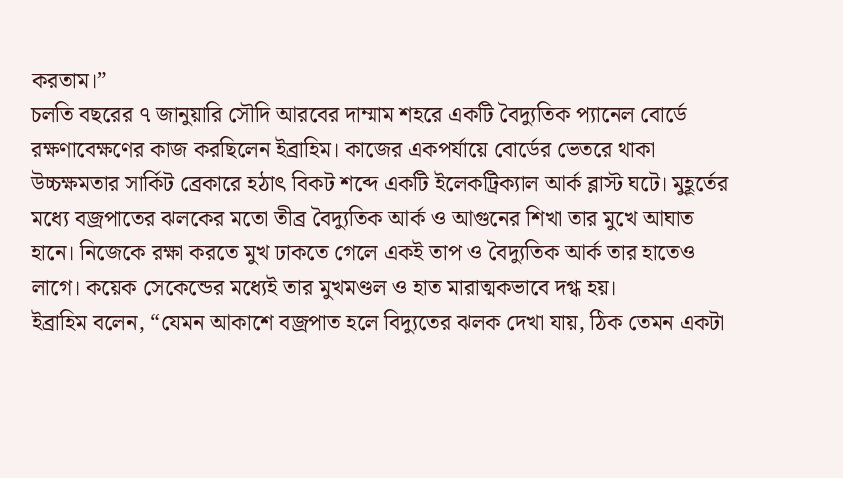করতাম।”
চলতি বছরের ৭ জানুয়ারি সৌদি আরবের দাম্মাম শহরে একটি বৈদ্যুতিক প্যানেল বোর্ডে রক্ষণাবেক্ষণের কাজ করছিলেন ইব্রাহিম। কাজের একপর্যায়ে বোর্ডের ভেতরে থাকা উচ্চক্ষমতার সার্কিট ব্রেকারে হঠাৎ বিকট শব্দে একটি ইলেকট্রিক্যাল আর্ক ব্লাস্ট ঘটে। মুহূর্তের মধ্যে বজ্রপাতের ঝলকের মতো তীব্র বৈদ্যুতিক আর্ক ও আগুনের শিখা তার মুখে আঘাত হানে। নিজেকে রক্ষা করতে মুখ ঢাকতে গেলে একই তাপ ও বৈদ্যুতিক আর্ক তার হাতেও লাগে। কয়েক সেকেন্ডের মধ্যেই তার মুখমণ্ডল ও হাত মারাত্মকভাবে দগ্ধ হয়।
ইব্রাহিম বলেন, “যেমন আকাশে বজ্রপাত হলে বিদ্যুতের ঝলক দেখা যায়, ঠিক তেমন একটা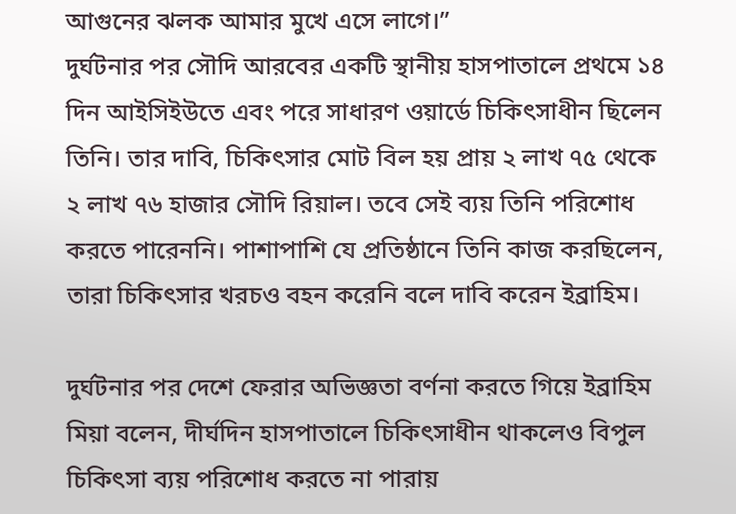আগুনের ঝলক আমার মুখে এসে লাগে।”
দুর্ঘটনার পর সৌদি আরবের একটি স্থানীয় হাসপাতালে প্রথমে ১৪ দিন আইসিইউতে এবং পরে সাধারণ ওয়ার্ডে চিকিৎসাধীন ছিলেন তিনি। তার দাবি, চিকিৎসার মোট বিল হয় প্রায় ২ লাখ ৭৫ থেকে ২ লাখ ৭৬ হাজার সৌদি রিয়াল। তবে সেই ব্যয় তিনি পরিশোধ করতে পারেননি। পাশাপাশি যে প্রতিষ্ঠানে তিনি কাজ করছিলেন, তারা চিকিৎসার খরচও বহন করেনি বলে দাবি করেন ইব্রাহিম।

দুর্ঘটনার পর দেশে ফেরার অভিজ্ঞতা বর্ণনা করতে গিয়ে ইব্রাহিম মিয়া বলেন, দীর্ঘদিন হাসপাতালে চিকিৎসাধীন থাকলেও বিপুল চিকিৎসা ব্যয় পরিশোধ করতে না পারায়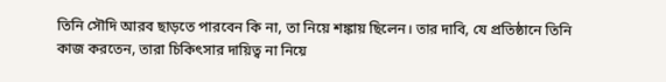তিনি সৌদি আরব ছাড়তে পারবেন কি না, তা নিয়ে শঙ্কায় ছিলেন। তার দাবি, যে প্রতিষ্ঠানে তিনি কাজ করতেন, তারা চিকিৎসার দায়িত্ব না নিয়ে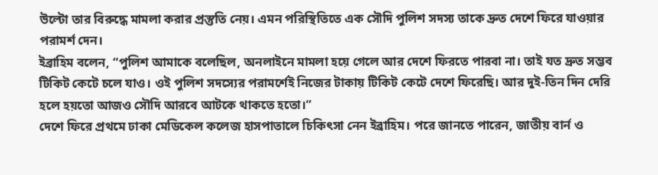উল্টো তার বিরুদ্ধে মামলা করার প্রস্তুতি নেয়। এমন পরিস্থিতিতে এক সৌদি পুলিশ সদস্য তাকে দ্রুত দেশে ফিরে যাওয়ার পরামর্শ দেন।
ইব্রাহিম বলেন, “পুলিশ আমাকে বলেছিল, অনলাইনে মামলা হয়ে গেলে আর দেশে ফিরতে পারবা না। তাই যত দ্রুত সম্ভব টিকিট কেটে চলে যাও। ওই পুলিশ সদস্যের পরামর্শেই নিজের টাকায় টিকিট কেটে দেশে ফিরেছি। আর দুই-তিন দিন দেরি হলে হয়তো আজও সৌদি আরবে আটকে থাকতে হতো।”
দেশে ফিরে প্রথমে ঢাকা মেডিকেল কলেজ হাসপাতালে চিকিৎসা নেন ইব্রাহিম। পরে জানতে পারেন, জাতীয় বার্ন ও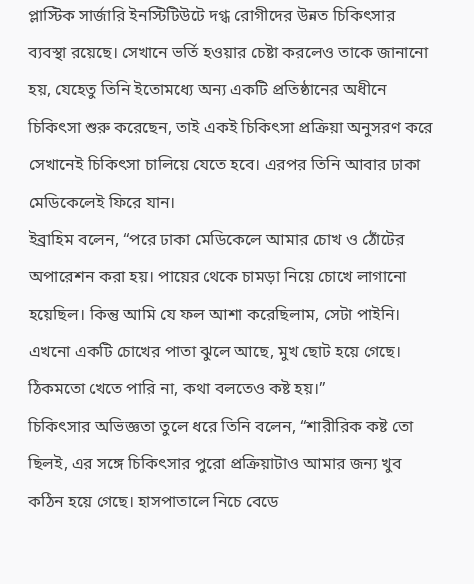প্লাস্টিক সার্জারি ইনস্টিটিউটে দগ্ধ রোগীদের উন্নত চিকিৎসার ব্যবস্থা রয়েছে। সেখানে ভর্তি হওয়ার চেষ্টা করলেও তাকে জানানো হয়, যেহেতু তিনি ইতোমধ্যে অন্য একটি প্রতিষ্ঠানের অধীনে চিকিৎসা শুরু করেছেন, তাই একই চিকিৎসা প্রক্রিয়া অনুসরণ করে সেখানেই চিকিৎসা চালিয়ে যেতে হবে। এরপর তিনি আবার ঢাকা মেডিকেলেই ফিরে যান।
ইব্রাহিম বলেন, “পরে ঢাকা মেডিকেলে আমার চোখ ও ঠোঁটের অপারেশন করা হয়। পায়ের থেকে চামড়া নিয়ে চোখে লাগানো হয়েছিল। কিন্তু আমি যে ফল আশা করেছিলাম, সেটা পাইনি। এখনো একটি চোখের পাতা ঝুলে আছে, মুখ ছোট হয়ে গেছে। ঠিকমতো খেতে পারি না, কথা বলতেও কষ্ট হয়।”
চিকিৎসার অভিজ্ঞতা তুলে ধরে তিনি বলেন, “শারীরিক কষ্ট তো ছিলই, এর সঙ্গে চিকিৎসার পুরো প্রক্রিয়াটাও আমার জন্য খুব কঠিন হয়ে গেছে। হাসপাতালে নিচে বেডে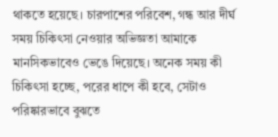থাকতে হয়েছে। চারপাশের পরিবেশ, গন্ধ আর দীর্ঘ সময় চিকিৎসা নেওয়ার অভিজ্ঞতা আমাকে মানসিকভাবেও ভেঙে দিয়েছে। অনেক সময় কী চিকিৎসা হচ্ছে, পরের ধাপে কী হবে, সেটাও পরিষ্কারভাবে বুঝতে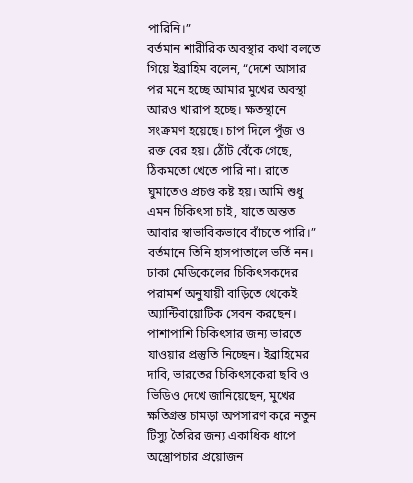পারিনি।”
বর্তমান শারীরিক অবস্থার কথা বলতে গিয়ে ইব্রাহিম বলেন, “দেশে আসার পর মনে হচ্ছে আমার মুখের অবস্থা আরও খারাপ হচ্ছে। ক্ষতস্থানে সংক্রমণ হয়েছে। চাপ দিলে পুঁজ ও রক্ত বের হয়। ঠোঁট বেঁকে গেছে, ঠিকমতো খেতে পারি না। রাতে ঘুমাতেও প্রচণ্ড কষ্ট হয়। আমি শুধু এমন চিকিৎসা চাই, যাতে অন্তত আবার স্বাভাবিকভাবে বাঁচতে পারি।”
বর্তমানে তিনি হাসপাতালে ভর্তি নন। ঢাকা মেডিকেলের চিকিৎসকদের পরামর্শ অনুযায়ী বাড়িতে থেকেই অ্যান্টিবায়োটিক সেবন করছেন। পাশাপাশি চিকিৎসার জন্য ভারতে যাওয়ার প্রস্তুতি নিচ্ছেন। ইব্রাহিমের দাবি, ভারতের চিকিৎসকেরা ছবি ও ভিডিও দেখে জানিয়েছেন, মুখের ক্ষতিগ্রস্ত চামড়া অপসারণ করে নতুন টিস্যু তৈরির জন্য একাধিক ধাপে অস্ত্রোপচার প্রয়োজন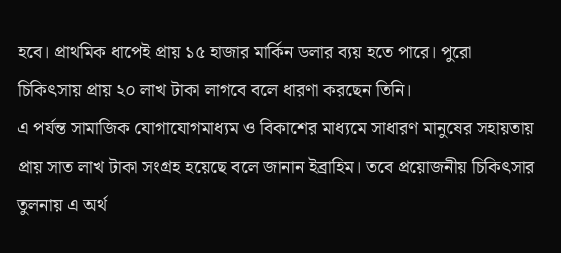হবে। প্রাথমিক ধাপেই প্রায় ১৫ হাজার মার্কিন ডলার ব্যয় হতে পারে। পুরো চিকিৎসায় প্রায় ২০ লাখ টাকা লাগবে বলে ধারণা করছেন তিনি।
এ পর্যন্ত সামাজিক যোগাযোগমাধ্যম ও বিকাশের মাধ্যমে সাধারণ মানুষের সহায়তায় প্রায় সাত লাখ টাকা সংগ্রহ হয়েছে বলে জানান ইব্রাহিম। তবে প্রয়োজনীয় চিকিৎসার তুলনায় এ অর্থ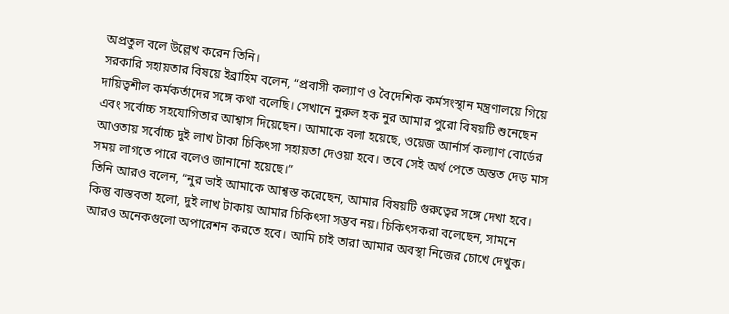অপ্রতুল বলে উল্লেখ করেন তিনি।
সরকারি সহায়তার বিষয়ে ইব্রাহিম বলেন, “প্রবাসী কল্যাণ ও বৈদেশিক কর্মসংস্থান মন্ত্রণালয়ে গিয়ে দায়িত্বশীল কর্মকর্তাদের সঙ্গে কথা বলেছি। সেখানে নুরুল হক নুর আমার পুরো বিষয়টি শুনেছেন এবং সর্বোচ্চ সহযোগিতার আশ্বাস দিয়েছেন। আমাকে বলা হয়েছে, ওয়েজ আর্নার্স কল্যাণ বোর্ডের আওতায় সর্বোচ্চ দুই লাখ টাকা চিকিৎসা সহায়তা দেওয়া হবে। তবে সেই অর্থ পেতে অন্তত দেড় মাস সময় লাগতে পারে বলেও জানানো হয়েছে।”
তিনি আরও বলেন, “নুর ভাই আমাকে আশ্বস্ত করেছেন, আমার বিষয়টি গুরুত্বের সঙ্গে দেখা হবে। কিন্তু বাস্তবতা হলো, দুই লাখ টাকায় আমার চিকিৎসা সম্ভব নয়। চিকিৎসকরা বলেছেন, সামনে আরও অনেকগুলো অপারেশন করতে হবে। আমি চাই তারা আমার অবস্থা নিজের চোখে দেখুক।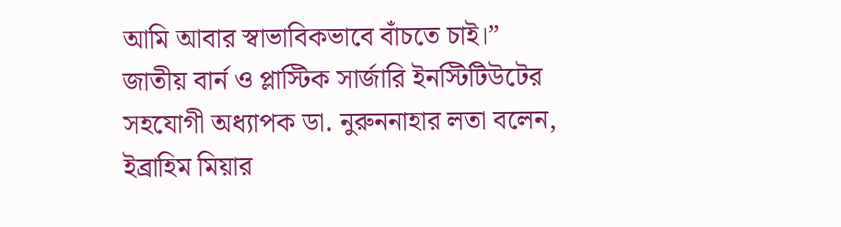আমি আবার স্বাভাবিকভাবে বাঁচতে চাই।”
জাতীয় বার্ন ও প্লাস্টিক সার্জারি ইনস্টিটিউটের সহযোগী অধ্যাপক ডা. নুরুননাহার লতা বলেন, ইব্রাহিম মিয়ার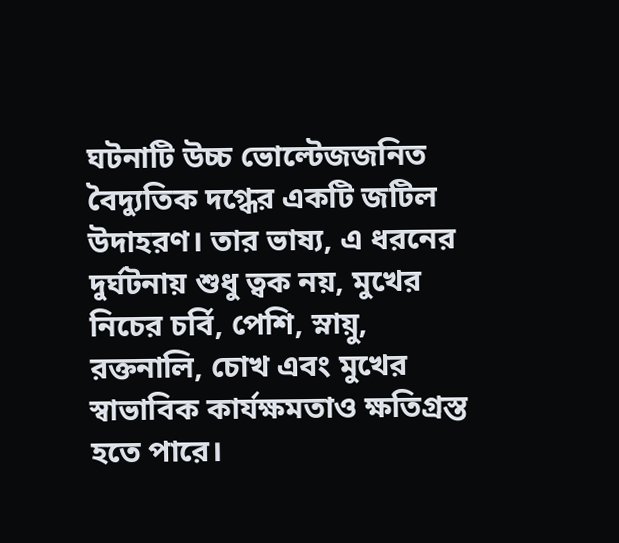ঘটনাটি উচ্চ ভোল্টেজজনিত বৈদ্যুতিক দগ্ধের একটি জটিল উদাহরণ। তার ভাষ্য, এ ধরনের দুর্ঘটনায় শুধু ত্বক নয়, মুখের নিচের চর্বি, পেশি, স্নায়ু, রক্তনালি, চোখ এবং মুখের স্বাভাবিক কার্যক্ষমতাও ক্ষতিগ্রস্ত হতে পারে।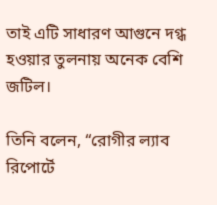তাই এটি সাধারণ আগুনে দগ্ধ হওয়ার তুলনায় অনেক বেশি জটিল।

তিনি বলেন, “রোগীর ল্যাব রিপোর্টে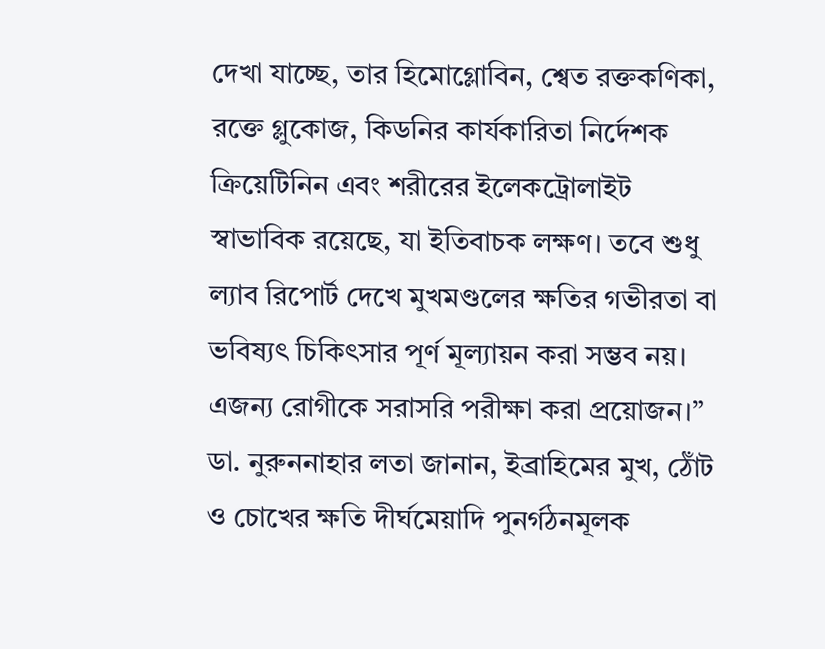দেখা যাচ্ছে, তার হিমোগ্লোবিন, শ্বেত রক্তকণিকা, রক্তে গ্লুকোজ, কিডনির কার্যকারিতা নির্দেশক ক্রিয়েটিনিন এবং শরীরের ইলেকট্রোলাইট স্বাভাবিক রয়েছে, যা ইতিবাচক লক্ষণ। তবে শুধু ল্যাব রিপোর্ট দেখে মুখমণ্ডলের ক্ষতির গভীরতা বা ভবিষ্যৎ চিকিৎসার পূর্ণ মূল্যায়ন করা সম্ভব নয়। এজন্য রোগীকে সরাসরি পরীক্ষা করা প্রয়োজন।”
ডা. নুরুননাহার লতা জানান, ইব্রাহিমের মুখ, ঠোঁট ও চোখের ক্ষতি দীর্ঘমেয়াদি পুনর্গঠনমূলক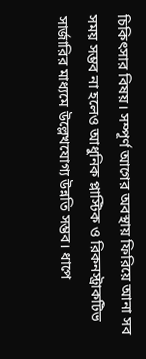চিকিৎসার বিষয়। সম্পূর্ণ আগের অবস্থায় ফিরিয়ে আনা সব সময় সম্ভব না হলেও আধুনিক প্লাস্টিক ও রিকনস্ট্রাকটিভ সার্জারির মাধ্যমে উল্লেখযোগ্য উন্নতি সম্ভব। ধাপে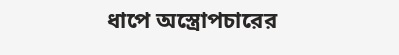ধাপে অস্ত্রোপচারের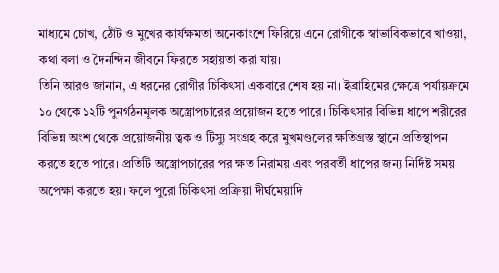মাধ্যমে চোখ, ঠোঁট ও মুখের কার্যক্ষমতা অনেকাংশে ফিরিয়ে এনে রোগীকে স্বাভাবিকভাবে খাওয়া, কথা বলা ও দৈনন্দিন জীবনে ফিরতে সহায়তা করা যায়।
তিনি আরও জানান, এ ধরনের রোগীর চিকিৎসা একবারে শেষ হয় না। ইব্রাহিমের ক্ষেত্রে পর্যায়ক্রমে ১০ থেকে ১২টি পুনর্গঠনমূলক অস্ত্রোপচারের প্রয়োজন হতে পারে। চিকিৎসার বিভিন্ন ধাপে শরীরের বিভিন্ন অংশ থেকে প্রয়োজনীয় ত্বক ও টিস্যু সংগ্রহ করে মুখমণ্ডলের ক্ষতিগ্রস্ত স্থানে প্রতিস্থাপন করতে হতে পারে। প্রতিটি অস্ত্রোপচারের পর ক্ষত নিরাময় এবং পরবর্তী ধাপের জন্য নির্দিষ্ট সময় অপেক্ষা করতে হয়। ফলে পুরো চিকিৎসা প্রক্রিয়া দীর্ঘমেয়াদি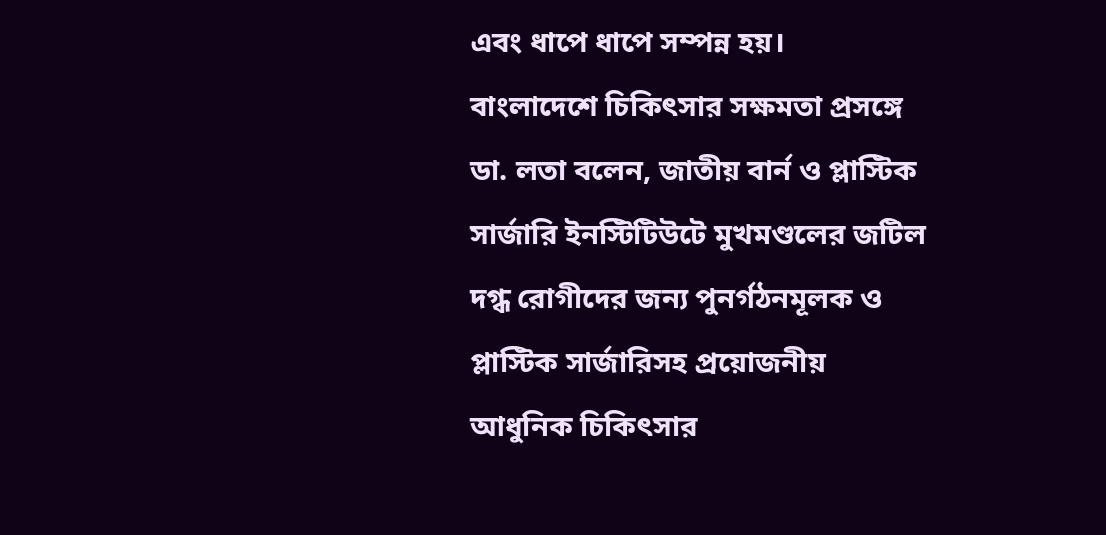এবং ধাপে ধাপে সম্পন্ন হয়।
বাংলাদেশে চিকিৎসার সক্ষমতা প্রসঙ্গে ডা. লতা বলেন, জাতীয় বার্ন ও প্লাস্টিক সার্জারি ইনস্টিটিউটে মুখমণ্ডলের জটিল দগ্ধ রোগীদের জন্য পুনর্গঠনমূলক ও প্লাস্টিক সার্জারিসহ প্রয়োজনীয় আধুনিক চিকিৎসার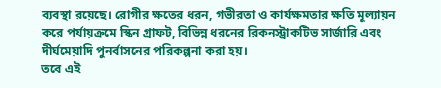ব্যবস্থা রয়েছে। রোগীর ক্ষতের ধরন, গভীরতা ও কার্যক্ষমতার ক্ষতি মূল্যায়ন করে পর্যায়ক্রমে স্কিন গ্রাফট, বিভিন্ন ধরনের রিকনস্ট্রাকটিভ সার্জারি এবং দীর্ঘমেয়াদি পুনর্বাসনের পরিকল্পনা করা হয়।
তবে এই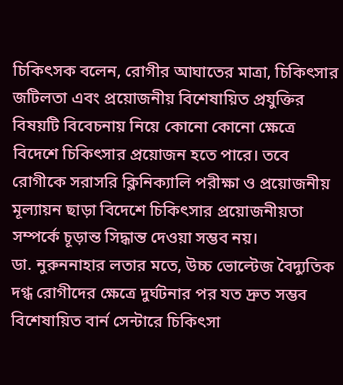চিকিৎসক বলেন, রোগীর আঘাতের মাত্রা, চিকিৎসার জটিলতা এবং প্রয়োজনীয় বিশেষায়িত প্রযুক্তির বিষয়টি বিবেচনায় নিয়ে কোনো কোনো ক্ষেত্রে বিদেশে চিকিৎসার প্রয়োজন হতে পারে। তবে রোগীকে সরাসরি ক্লিনিক্যালি পরীক্ষা ও প্রয়োজনীয় মূল্যায়ন ছাড়া বিদেশে চিকিৎসার প্রয়োজনীয়তা সম্পর্কে চূড়ান্ত সিদ্ধান্ত দেওয়া সম্ভব নয়।
ডা. নুরুননাহার লতার মতে, উচ্চ ভোল্টেজ বৈদ্যুতিক দগ্ধ রোগীদের ক্ষেত্রে দুর্ঘটনার পর যত দ্রুত সম্ভব বিশেষায়িত বার্ন সেন্টারে চিকিৎসা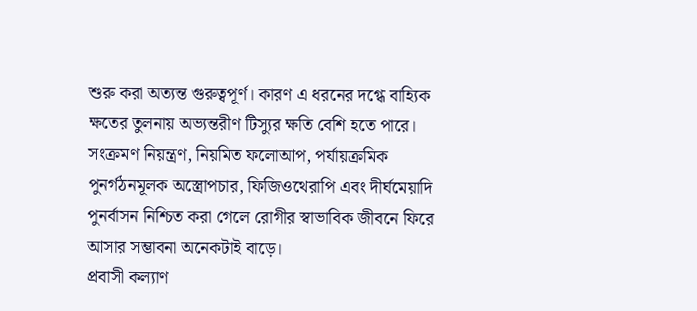শুরু করা অত্যন্ত গুরুত্বপূর্ণ। কারণ এ ধরনের দগ্ধে বাহ্যিক ক্ষতের তুলনায় অভ্যন্তরীণ টিস্যুর ক্ষতি বেশি হতে পারে। সংক্রমণ নিয়ন্ত্রণ, নিয়মিত ফলোআপ, পর্যায়ক্রমিক পুনর্গঠনমূলক অস্ত্রোপচার, ফিজিওথেরাপি এবং দীর্ঘমেয়াদি পুনর্বাসন নিশ্চিত করা গেলে রোগীর স্বাভাবিক জীবনে ফিরে আসার সম্ভাবনা অনেকটাই বাড়ে।
প্রবাসী কল্যাণ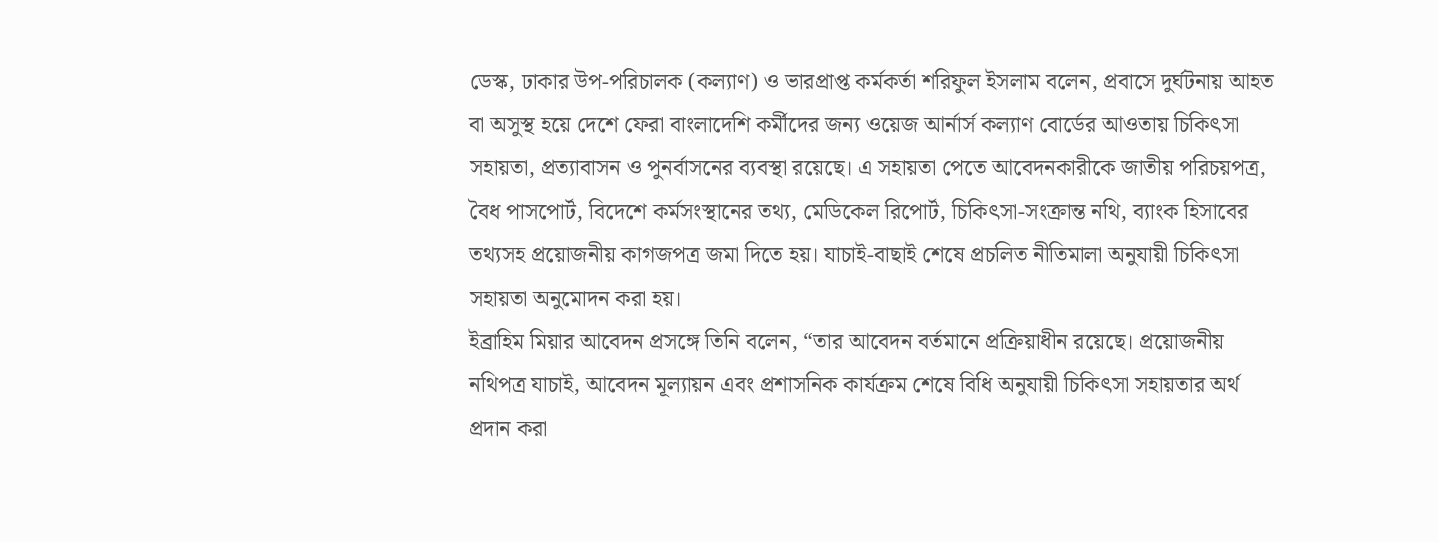ডেস্ক, ঢাকার উপ-পরিচালক (কল্যাণ) ও ভারপ্রাপ্ত কর্মকর্তা শরিফুল ইসলাম বলেন, প্রবাসে দুর্ঘটনায় আহত বা অসুস্থ হয়ে দেশে ফেরা বাংলাদেশি কর্মীদের জন্য ওয়েজ আর্নার্স কল্যাণ বোর্ডের আওতায় চিকিৎসা সহায়তা, প্রত্যাবাসন ও পুনর্বাসনের ব্যবস্থা রয়েছে। এ সহায়তা পেতে আবেদনকারীকে জাতীয় পরিচয়পত্র, বৈধ পাসপোর্ট, বিদেশে কর্মসংস্থানের তথ্য, মেডিকেল রিপোর্ট, চিকিৎসা-সংক্রান্ত নথি, ব্যাংক হিসাবের তথ্যসহ প্রয়োজনীয় কাগজপত্র জমা দিতে হয়। যাচাই-বাছাই শেষে প্রচলিত নীতিমালা অনুযায়ী চিকিৎসা সহায়তা অনুমোদন করা হয়।
ইব্রাহিম মিয়ার আবেদন প্রসঙ্গে তিনি বলেন, “তার আবেদন বর্তমানে প্রক্রিয়াধীন রয়েছে। প্রয়োজনীয় নথিপত্র যাচাই, আবেদন মূল্যায়ন এবং প্রশাসনিক কার্যক্রম শেষে বিধি অনুযায়ী চিকিৎসা সহায়তার অর্থ প্রদান করা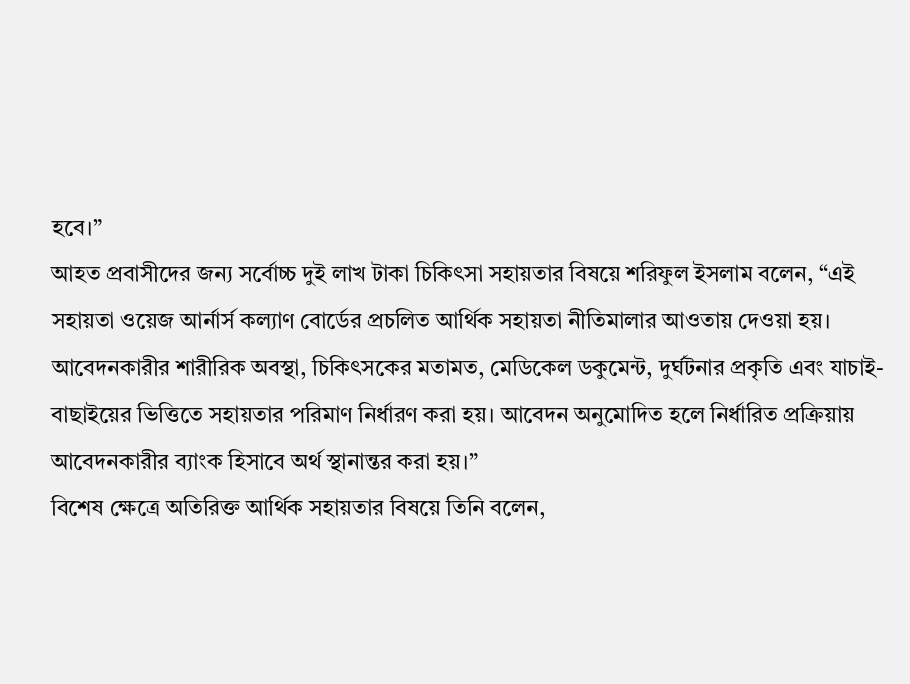হবে।”
আহত প্রবাসীদের জন্য সর্বোচ্চ দুই লাখ টাকা চিকিৎসা সহায়তার বিষয়ে শরিফুল ইসলাম বলেন, “এই সহায়তা ওয়েজ আর্নার্স কল্যাণ বোর্ডের প্রচলিত আর্থিক সহায়তা নীতিমালার আওতায় দেওয়া হয়। আবেদনকারীর শারীরিক অবস্থা, চিকিৎসকের মতামত, মেডিকেল ডকুমেন্ট, দুর্ঘটনার প্রকৃতি এবং যাচাই-বাছাইয়ের ভিত্তিতে সহায়তার পরিমাণ নির্ধারণ করা হয়। আবেদন অনুমোদিত হলে নির্ধারিত প্রক্রিয়ায় আবেদনকারীর ব্যাংক হিসাবে অর্থ স্থানান্তর করা হয়।”
বিশেষ ক্ষেত্রে অতিরিক্ত আর্থিক সহায়তার বিষয়ে তিনি বলেন,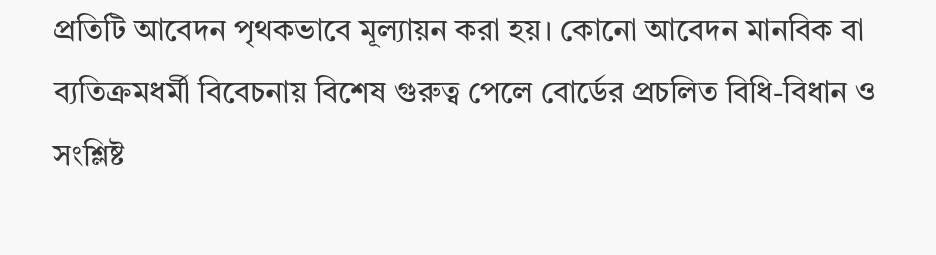প্রতিটি আবেদন পৃথকভাবে মূল্যায়ন করা হয়। কোনো আবেদন মানবিক বা ব্যতিক্রমধর্মী বিবেচনায় বিশেষ গুরুত্ব পেলে বোর্ডের প্রচলিত বিধি-বিধান ও সংশ্লিষ্ট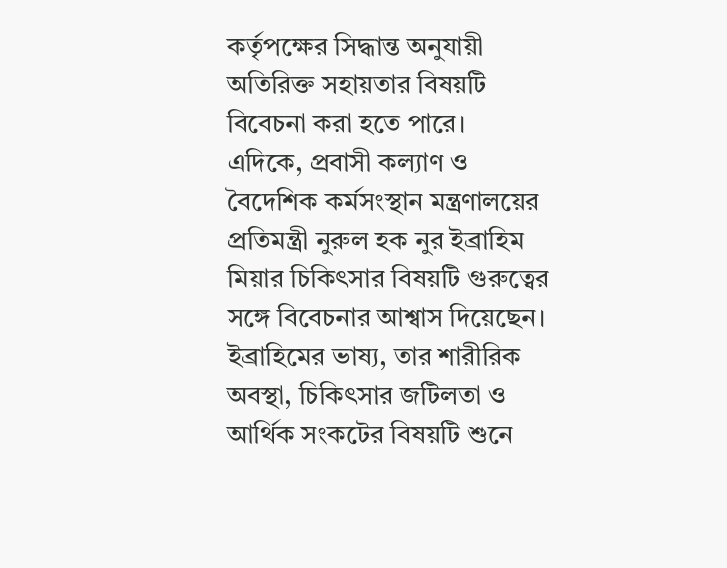কর্তৃপক্ষের সিদ্ধান্ত অনুযায়ী অতিরিক্ত সহায়তার বিষয়টি বিবেচনা করা হতে পারে।
এদিকে, প্রবাসী কল্যাণ ও বৈদেশিক কর্মসংস্থান মন্ত্রণালয়ের প্রতিমন্ত্রী নুরুল হক নুর ইব্রাহিম মিয়ার চিকিৎসার বিষয়টি গুরুত্বের সঙ্গে বিবেচনার আশ্বাস দিয়েছেন। ইব্রাহিমের ভাষ্য, তার শারীরিক অবস্থা, চিকিৎসার জটিলতা ও আর্থিক সংকটের বিষয়টি শুনে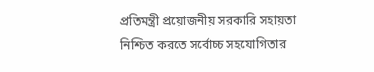প্রতিমন্ত্রী প্রয়োজনীয় সরকারি সহায়তা নিশ্চিত করতে সর্বোচ্চ সহযোগিতার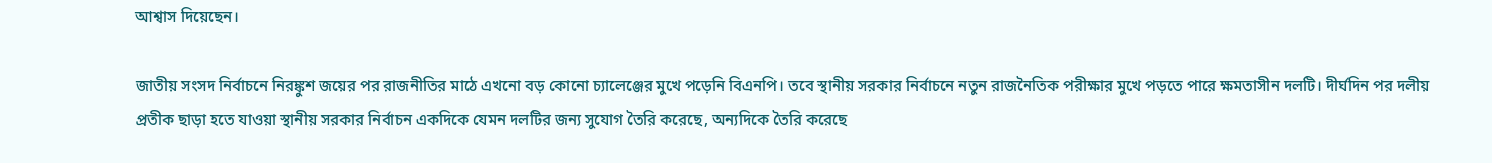আশ্বাস দিয়েছেন।

জাতীয় সংসদ নির্বাচনে নিরঙ্কুশ জয়ের পর রাজনীতির মাঠে এখনো বড় কোনো চ্যালেঞ্জের মুখে পড়েনি বিএনপি। তবে স্থানীয় সরকার নির্বাচনে নতুন রাজনৈতিক পরীক্ষার মুখে পড়তে পারে ক্ষমতাসীন দলটি। দীর্ঘদিন পর দলীয় প্রতীক ছাড়া হতে যাওয়া স্থানীয় সরকার নির্বাচন একদিকে যেমন দলটির জন্য সুযোগ তৈরি করেছে, অন্যদিকে তৈরি করেছে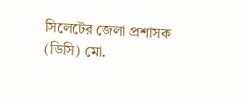সিলেটের জেলা প্রশাসক (ডিসি) মো.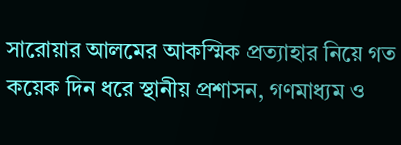সারোয়ার আলমের আকস্মিক প্রত্যাহার নিয়ে গত কয়েক দিন ধরে স্থানীয় প্রশাসন, গণমাধ্যম ও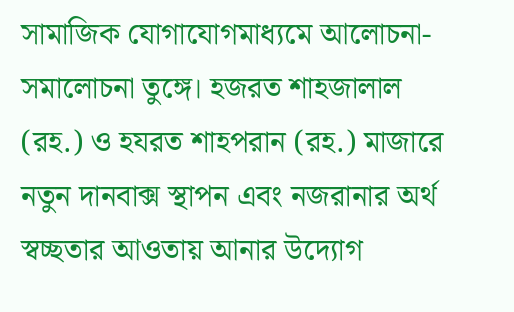সামাজিক যোগাযোগমাধ্যমে আলোচনা-সমালোচনা তুঙ্গে। হজরত শাহজালাল (রহ.) ও হযরত শাহপরান (রহ.) মাজারে নতুন দানবাক্স স্থাপন এবং নজরানার অর্থ স্বচ্ছতার আওতায় আনার উদ্যোগ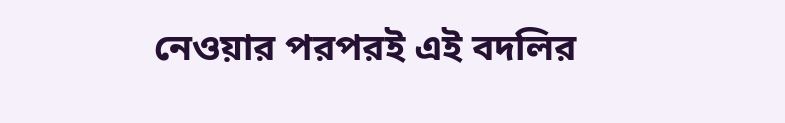নেওয়ার পরপরই এই বদলির